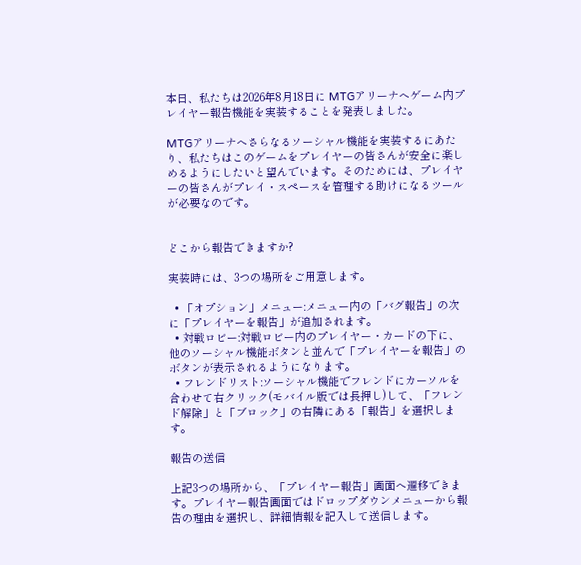本日、私たちは2026年8月18日に MTGアリーナへゲーム内プレイヤー報告機能を実装することを発表しました。

MTGアリーナへさらなるソーシャル機能を実装するにあたり、私たちはこのゲームをプレイヤーの皆さんが安全に楽しめるようにしたいと望んでいます。そのためには、プレイヤーの皆さんがプレイ・スペースを管理する助けになるツールが必要なのです。


どこから報告できますか?

実装時には、3つの場所をご用意します。

  • 「オプション」メニュー:メニュー内の「バグ報告」の次に「プレイヤーを報告」が追加されます。
  • 対戦ロビー:対戦ロビー内のプレイヤー・カードの下に、他のソーシャル機能ボタンと並んで「プレイヤーを報告」のボタンが表示されるようになります。
  • フレンドリスト:ソーシャル機能でフレンドにカーソルを合わせて右クリック(モバイル版では長押し)して、「フレンド解除」と「ブロック」の右隣にある「報告」を選択します。

報告の送信

上記3つの場所から、「プレイヤー報告」画面へ遷移できます。プレイヤー報告画面ではドロップダウンメニューから報告の理由を選択し、詳細情報を記入して送信します。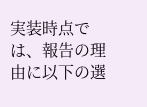実装時点では、報告の理由に以下の選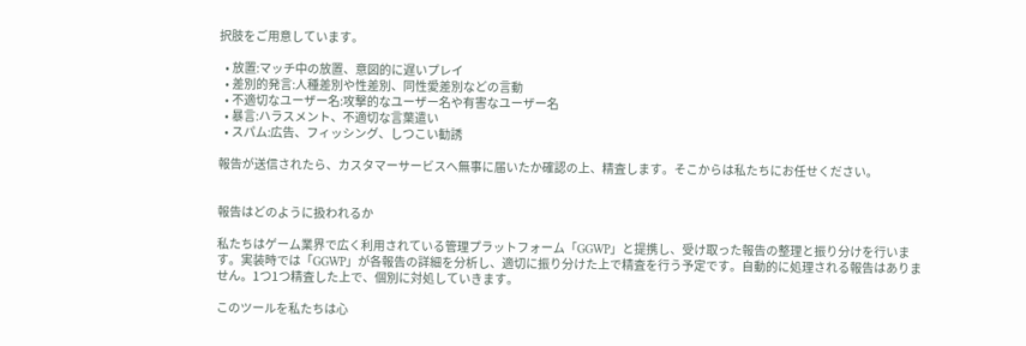択肢をご用意しています。

  • 放置:マッチ中の放置、意図的に遅いプレイ
  • 差別的発言:人種差別や性差別、同性愛差別などの言動
  • 不適切なユーザー名:攻撃的なユーザー名や有害なユーザー名
  • 暴言:ハラスメント、不適切な言葉遣い
  • スパム:広告、フィッシング、しつこい勧誘

報告が送信されたら、カスタマーサービスへ無事に届いたか確認の上、精査します。そこからは私たちにお任せください。


報告はどのように扱われるか

私たちはゲーム業界で広く利用されている管理プラットフォーム「GGWP」と提携し、受け取った報告の整理と振り分けを行います。実装時では「GGWP」が各報告の詳細を分析し、適切に振り分けた上で精査を行う予定です。自動的に処理される報告はありません。1つ1つ精査した上で、個別に対処していきます。

このツールを私たちは心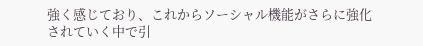強く感じており、これからソーシャル機能がさらに強化されていく中で引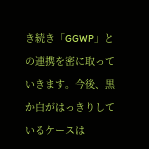き続き「GGWP」との連携を密に取っていきます。今後、黒か白がはっきりしているケースは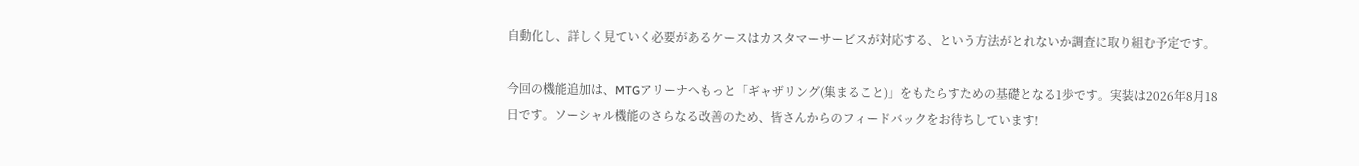自動化し、詳しく見ていく必要があるケースはカスタマーサービスが対応する、という方法がとれないか調査に取り組む予定です。

今回の機能追加は、MTGアリーナへもっと「ギャザリング(集まること)」をもたらすための基礎となる1歩です。実装は2026年8月18日です。ソーシャル機能のさらなる改善のため、皆さんからのフィードバックをお待ちしています!